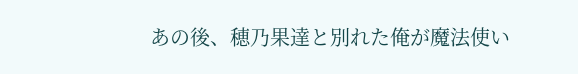あの後、穂乃果達と別れた俺が魔法使い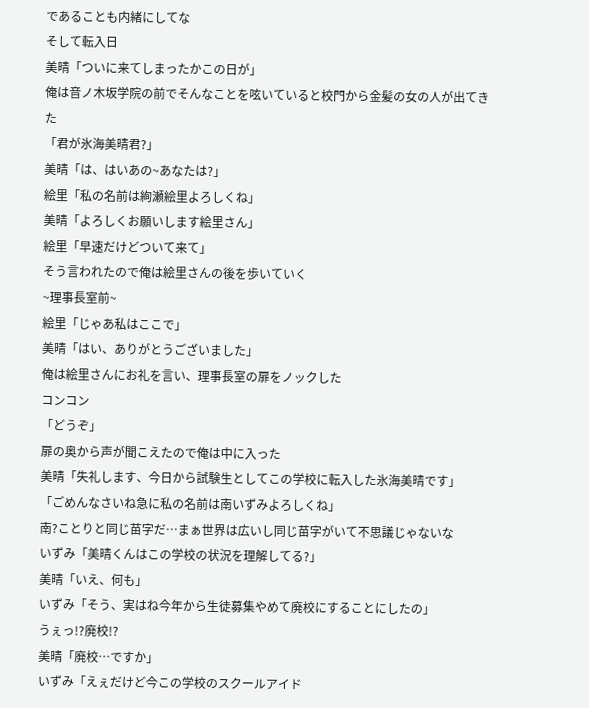であることも内緒にしてな
そして転入日
美晴「ついに来てしまったかこの日が」
俺は音ノ木坂学院の前でそんなことを呟いていると校門から金髪の女の人が出てきた
「君が氷海美晴君?」
美晴「は、はいあの~あなたは?」
絵里「私の名前は絢瀬絵里よろしくね」
美晴「よろしくお願いします絵里さん」
絵里「早速だけどついて来て」
そう言われたので俺は絵里さんの後を歩いていく
~理事長室前~
絵里「じゃあ私はここで」
美晴「はい、ありがとうございました」
俺は絵里さんにお礼を言い、理事長室の扉をノックした
コンコン
「どうぞ」
扉の奥から声が聞こえたので俺は中に入った
美晴「失礼します、今日から試験生としてこの学校に転入した氷海美晴です」
「ごめんなさいね急に私の名前は南いずみよろしくね」
南?ことりと同じ苗字だ…まぁ世界は広いし同じ苗字がいて不思議じゃないな
いずみ「美晴くんはこの学校の状況を理解してる?」
美晴「いえ、何も」
いずみ「そう、実はね今年から生徒募集やめて廃校にすることにしたの」
うぇっ!?廃校!?
美晴「廃校…ですか」
いずみ「えぇだけど今この学校のスクールアイド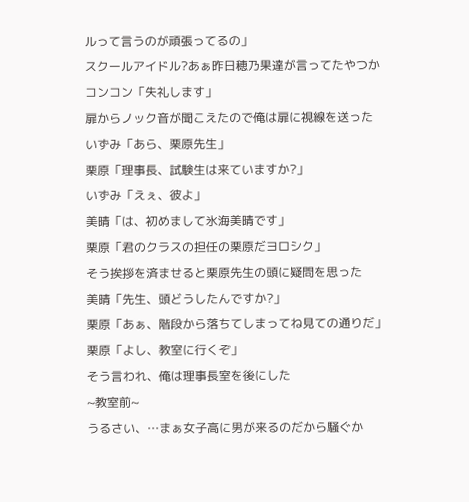ルって言うのが頑張ってるの」
スクールアイドル?あぁ昨日穂乃果達が言ってたやつか
コンコン「失礼します」
扉からノック音が聞こえたので俺は扉に視線を送った
いずみ「あら、栗原先生」
栗原「理事長、試験生は来ていますか?」
いずみ「えぇ、彼よ」
美晴「は、初めまして氷海美晴です」
栗原「君のクラスの担任の栗原だヨロシク」
そう挨拶を済ませると栗原先生の頭に疑問を思った
美晴「先生、頭どうしたんですか?」
栗原「あぁ、階段から落ちてしまってね見ての通りだ」
栗原「よし、教室に行くぞ」
そう言われ、俺は理事長室を後にした
~教室前~
うるさい、…まぁ女子高に男が来るのだから騒ぐか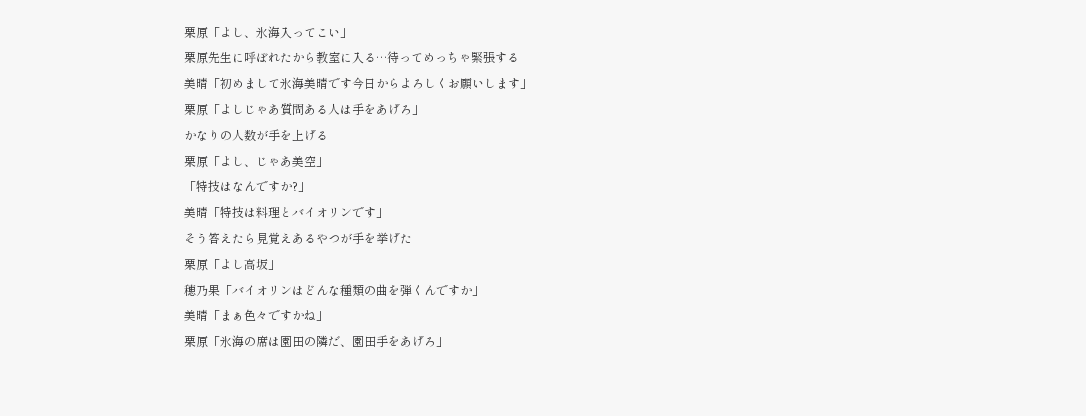栗原「よし、氷海入ってこい」
栗原先生に呼ぼれたから教室に入る…待ってめっちゃ緊張する
美晴「初めまして氷海美晴です今日からよろしくお願いします」
栗原「よしじゃあ質問ある人は手をあげろ」
かなりの人数が手を上げる
栗原「よし、じゃあ美空」
「特技はなんですか?」
美晴「特技は料理とバイオリンです」
そう答えたら見覚えあるやつが手を挙げた
栗原「よし高坂」
穂乃果「バイオリンはどんな種類の曲を弾くんですか」
美晴「まぁ色々ですかね」
栗原「氷海の席は園田の隣だ、園田手をあげろ」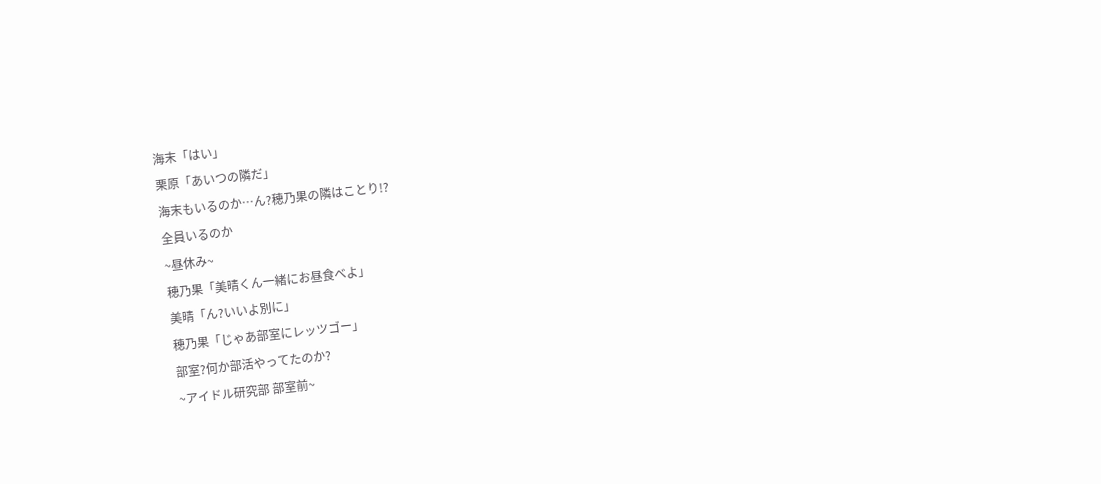海末「はい」
栗原「あいつの隣だ」
海末もいるのか…ん?穂乃果の隣はことり!?
全員いるのか
~昼休み~
穂乃果「美晴くん一緒にお昼食べよ」
美晴「ん?いいよ別に」
穂乃果「じゃあ部室にレッツゴー」
部室?何か部活やってたのか?
~アイドル研究部 部室前~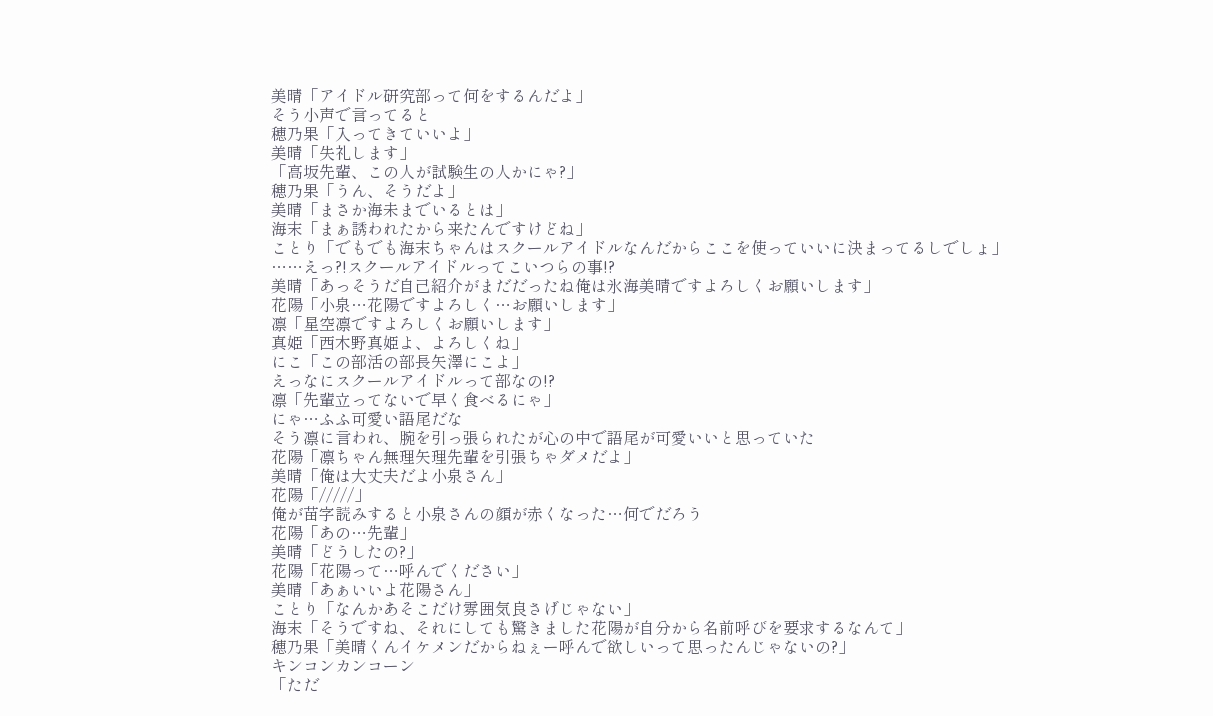美晴「アイドル研究部って何をするんだよ」
そう小声で言ってると
穂乃果「入ってきていいよ」
美晴「失礼します」
「高坂先輩、この人が試験生の人かにゃ?」
穂乃果「うん、そうだよ」
美晴「まさか海未までいるとは」
海末「まぁ誘われたから来たんですけどね」
ことり「でもでも海末ちゃんはスクールアイドルなんだからここを使っていいに決まってるしでしょ」
……えっ?!スクールアイドルってこいつらの事!?
美晴「あっそうだ自己紹介がまだだったね俺は氷海美晴ですよろしくお願いします」
花陽「小泉…花陽ですよろしく…お願いします」
凛「星空凛ですよろしくお願いします」
真姫「西木野真姫よ、よろしくね」
にこ「この部活の部長矢澤にこよ」
えっなにスクールアイドルって部なの!?
凛「先輩立ってないで早く食べるにゃ」
にゃ…ふふ可愛い語尾だな
そう凛に言われ、腕を引っ張られたが心の中で語尾が可愛いいと思っていた
花陽「凛ちゃん無理矢理先輩を引張ちゃダメだよ」
美晴「俺は大丈夫だよ小泉さん」
花陽「/////」
俺が苗字読みすると小泉さんの顔が赤くなった…何でだろう
花陽「あの…先輩」
美晴「どうしたの?」
花陽「花陽って…呼んでください」
美晴「あぁいいよ花陽さん」
ことり「なんかあそこだけ雰囲気良さげじゃない」
海末「そうですね、それにしても驚きました花陽が自分から名前呼びを要求するなんて」
穂乃果「美晴くんイケメンだからねぇー呼んで欲しいって思ったんじゃないの?」
キンコンカンコーン
「ただ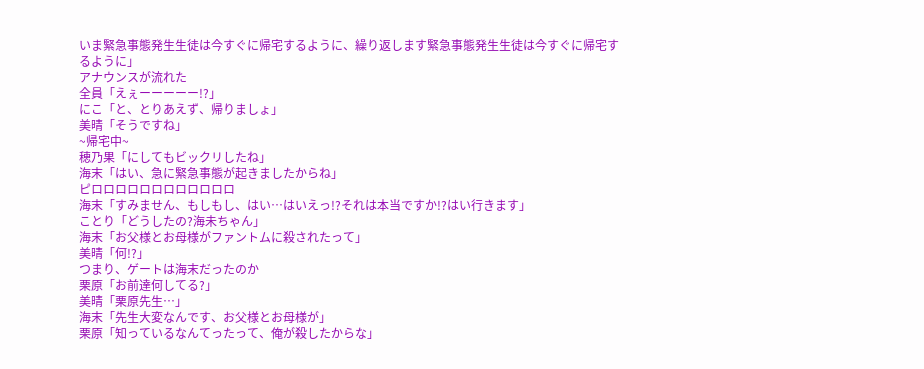いま緊急事態発生生徒は今すぐに帰宅するように、繰り返します緊急事態発生生徒は今すぐに帰宅するように」
アナウンスが流れた
全員「えぇーーーーー!?」
にこ「と、とりあえず、帰りましょ」
美晴「そうですね」
~帰宅中~
穂乃果「にしてもビックリしたね」
海末「はい、急に緊急事態が起きましたからね」
ピロロロロロロロロロロロロ
海末「すみません、もしもし、はい…はいえっ!?それは本当ですか!?はい行きます」
ことり「どうしたの?海未ちゃん」
海末「お父様とお母様がファントムに殺されたって」
美晴「何!?」
つまり、ゲートは海末だったのか
栗原「お前達何してる?」
美晴「栗原先生…」
海末「先生大変なんです、お父様とお母様が」
栗原「知っているなんてったって、俺が殺したからな」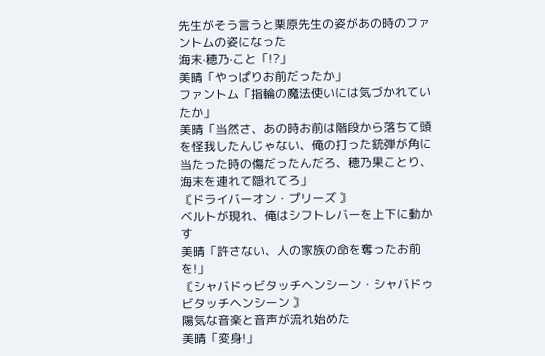先生がそう言うと栗原先生の姿があの時のファントムの姿になった
海末·穂乃·こと「!?」
美晴「やっぱりお前だったか」
ファントム「指輪の魔法使いには気づかれていたか」
美晴「当然さ、あの時お前は階段から落ちて頭を怪我したんじゃない、俺の打った銃弾が角に当たった時の傷だったんだろ、穂乃果ことり、海末を連れて隠れてろ」
〘ドライバーオン・プリーズ 〙
ベルトが現れ、俺はシフトレバーを上下に動かす
美晴「許さない、人の家族の命を奪ったお前を!」
〘シャバドゥビタッチヘンシーン・シャバドゥビタッチヘンシーン 〙
陽気な音楽と音声が流れ始めた
美晴「変身!」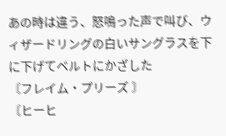あの時は違う、怒鳴った声で叫び、ウィザードリングの白いサングラスを下に下げてベルトにかざした
〘フレイム・プリーズ 〙
〘ヒーヒ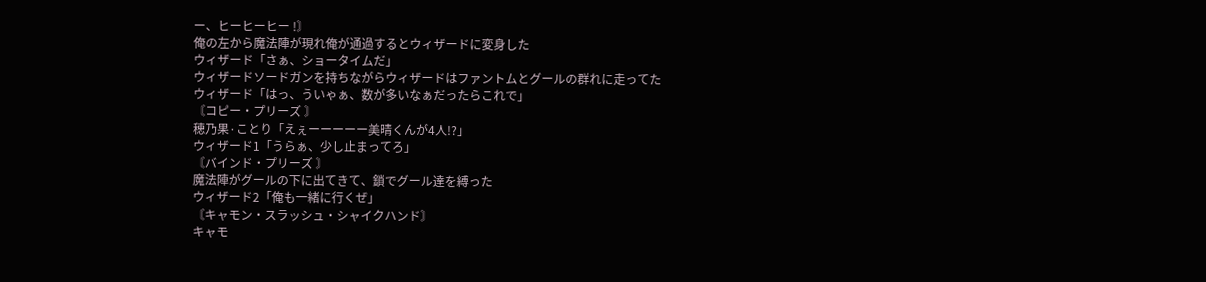ー、ヒーヒーヒー !〙
俺の左から魔法陣が現れ俺が通過するとウィザードに変身した
ウィザード「さぁ、ショータイムだ」
ウィザードソードガンを持ちながらウィザードはファントムとグールの群れに走ってた
ウィザード「はっ、ういゃぁ、数が多いなぁだったらこれで」
〘コピー・プリーズ 〙
穂乃果·ことり「えぇーーーーー美晴くんが4人!?」
ウィザード1「うらぁ、少し止まってろ」
〘バインド・プリーズ 〙
魔法陣がグールの下に出てきて、鎖でグール達を縛った
ウィザード2「俺も一緒に行くぜ」
〘キャモン・スラッシュ・シャイクハンド〙
キャモ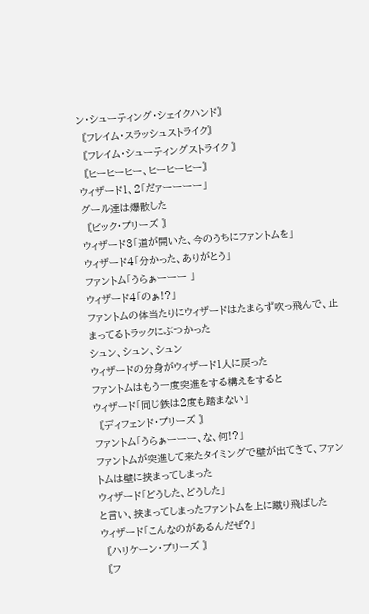ン・シューティング・シェイクハンド〙
〘フレイム・スラッシュストライク〙
〘フレイム・シューティングストライク 〙
〘ヒーヒーヒー、ヒーヒーヒー〙
ウィザード1、2「だァーーーー」
グール達は爆散した
〘ビック・プリーズ 〙
ウィザード3「道が開いた、今のうちにファントムを」
ウィザード4「分かった、ありがとう」
ファントム「うらぁーーー 」
ウィザード4「のぁ!?」
ファントムの体当たりにウィザードはたまらず吹っ飛んで、止まってるトラックにぶつかった
シュン、シュン、シュン
ウィザードの分身がウィザード1人に戻った
ファントムはもう一度突進をする構えをすると
ウィザード「同じ鉄は2度も踏まない」
〘ディフェンド・プリーズ 〙
ファントム「うらぁーーー、な、何!?」
ファントムが突進して来たタイミングで壁が出てきて、ファントムは壁に挟まってしまった
ウィザード「どうした、どうした」
と言い、挟まってしまったファントムを上に蹴り飛ばした
ウィザード「こんなのがあるんだぜ?」
〘ハリケーン・プリーズ 〙
〘フ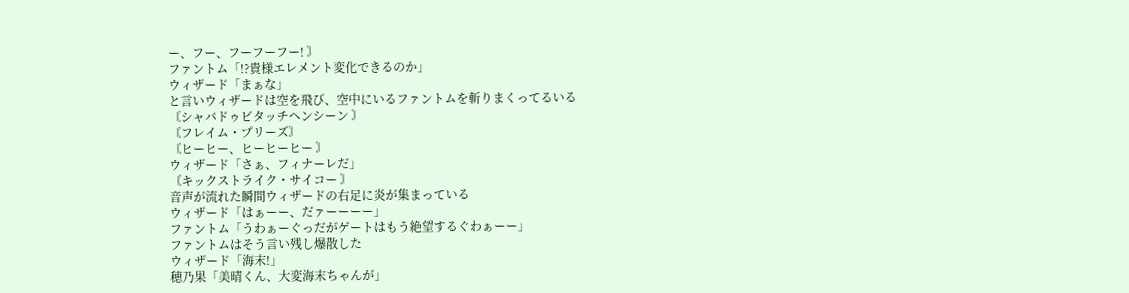ー、フー、フーフーフー! 〙
ファントム「!?貴様エレメント変化できるのか」
ウィザード「まぁな」
と言いウィザードは空を飛び、空中にいるファントムを斬りまくってるいる
〘シャバドゥビタッチヘンシーン 〙
〘フレイム・プリーズ〙
〘ヒーヒー、ヒーヒーヒー 〙
ウィザード「さぁ、フィナーレだ」
〘キックストライク・サイコー 〙
音声が流れた瞬間ウィザードの右足に炎が集まっている
ウィザード「はぁーー、だァーーーー」
ファントム「うわぁーぐっだがゲートはもう絶望するぐわぁーー」
ファントムはそう言い残し爆散した
ウィザード「海末!」
穂乃果「美晴くん、大変海末ちゃんが」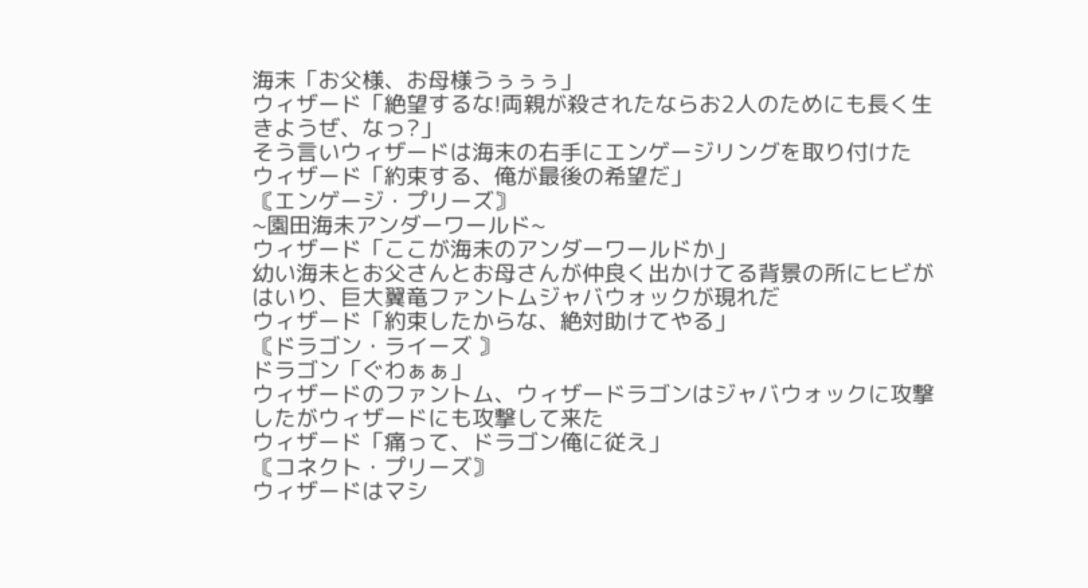海末「お父様、お母様うぅぅぅ」
ウィザード「絶望するな!両親が殺されたならお2人のためにも長く生きようぜ、なっ?」
そう言いウィザードは海末の右手にエンゲージリングを取り付けた
ウィザード「約束する、俺が最後の希望だ」
〘エンゲージ・プリーズ〙
~園田海未アンダーワールド~
ウィザード「ここが海未のアンダーワールドか」
幼い海未とお父さんとお母さんが仲良く出かけてる背景の所にヒビがはいり、巨大翼竜ファントムジャバウォックが現れだ
ウィザード「約束したからな、絶対助けてやる」
〘ドラゴン・ライーズ 〙
ドラゴン「ぐわぁぁ」
ウィザードのファントム、ウィザードラゴンはジャバウォックに攻撃したがウィザードにも攻撃して来た
ウィザード「痛って、ドラゴン俺に従え」
〘コネクト・プリーズ〙
ウィザードはマシ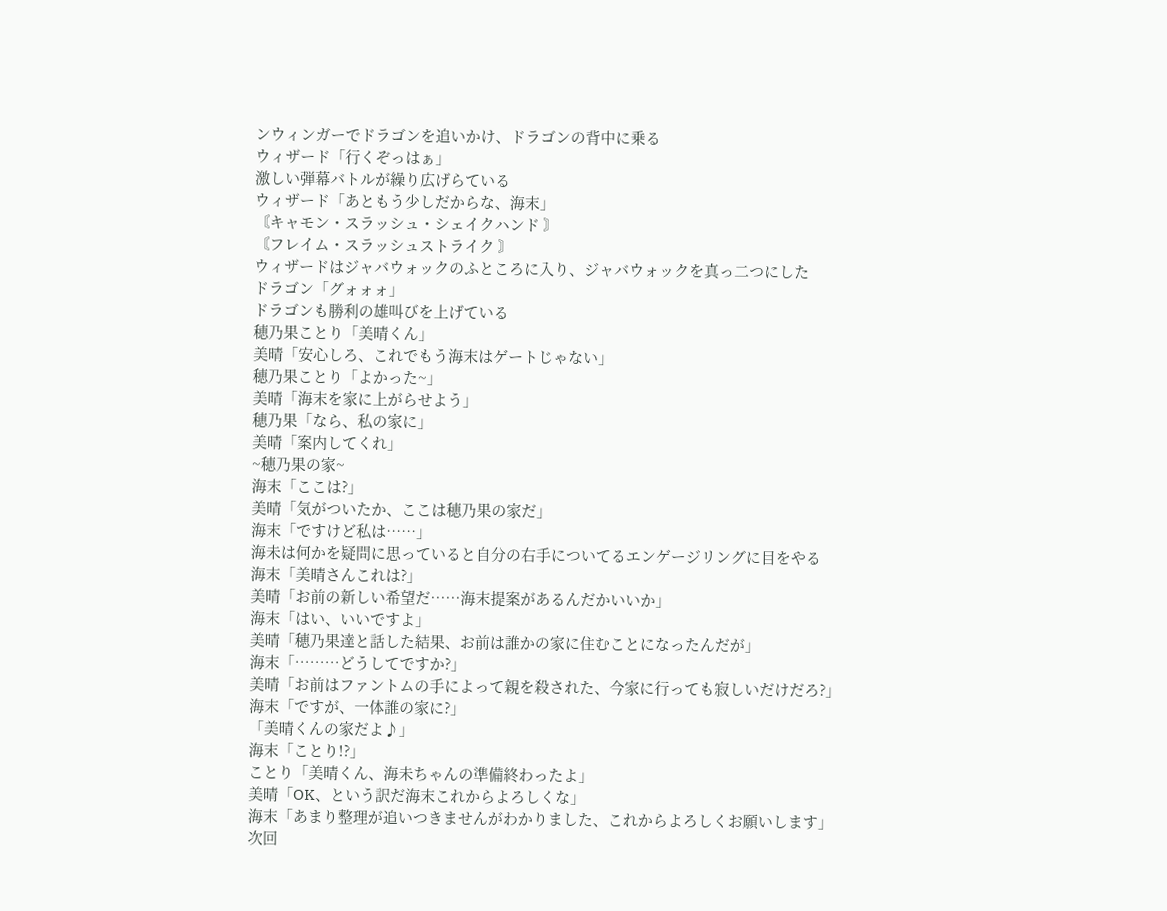ンウィンガーでドラゴンを追いかけ、ドラゴンの背中に乗る
ウィザード「行くぞっはぁ」
激しい弾幕バトルが繰り広げらている
ウィザード「あともう少しだからな、海末」
〘キャモン・スラッシュ・シェイクハンド 〙
〘フレイム・スラッシュストライク 〙
ウィザードはジャバウォックのふところに入り、ジャバウォックを真っ二つにした
ドラゴン「グォォォ」
ドラゴンも勝利の雄叫びを上げている
穂乃果ことり「美晴くん」
美晴「安心しろ、これでもう海末はゲートじゃない」
穂乃果ことり「よかった~」
美晴「海末を家に上がらせよう」
穂乃果「なら、私の家に」
美晴「案内してくれ」
~穂乃果の家~
海末「ここは?」
美晴「気がついたか、ここは穂乃果の家だ」
海末「ですけど私は……」
海未は何かを疑問に思っていると自分の右手についてるエンゲージリングに目をやる
海末「美晴さんこれは?」
美晴「お前の新しい希望だ……海末提案があるんだかいいか」
海末「はい、いいですよ」
美晴「穂乃果達と話した結果、お前は誰かの家に住むことになったんだが」
海末「………どうしてですか?」
美晴「お前はファントムの手によって親を殺された、今家に行っても寂しいだけだろ?」
海末「ですが、一体誰の家に?」
「美晴くんの家だよ♪」
海末「ことり!?」
ことり「美晴くん、海未ちゃんの準備終わったよ」
美晴「OK、という訳だ海末これからよろしくな」
海末「あまり整理が追いつきませんがわかりました、これからよろしくお願いします」
次回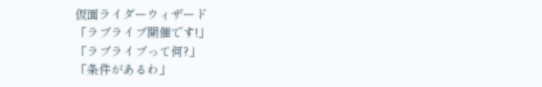仮面ライダーウィザード
「ラブライブ開催です!」
「ラブライブって何?」
「条件があるわ」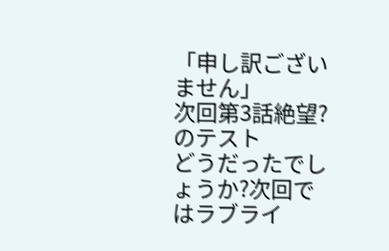「申し訳ございません」
次回第3話絶望?のテスト
どうだったでしょうか?次回ではラブライ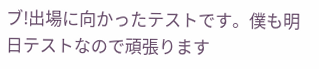ブ!出場に向かったテストです。僕も明日テストなので頑張ります